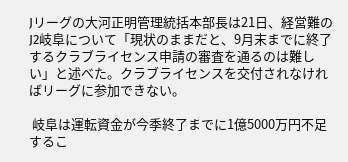Jリーグの大河正明管理統括本部長は21日、経営難のJ2岐阜について「現状のままだと、9月末までに終了するクラブライセンス申請の審査を通るのは難しい」と述べた。クラブライセンスを交付されなければリーグに参加できない。

 岐阜は運転資金が今季終了までに1億5000万円不足するこ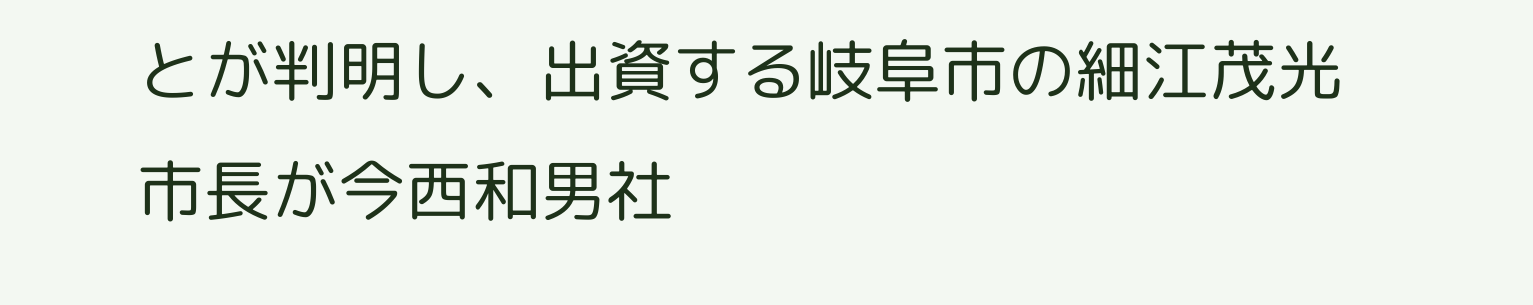とが判明し、出資する岐阜市の細江茂光市長が今西和男社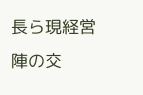長ら現経営陣の交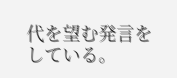代を望む発言をしている。